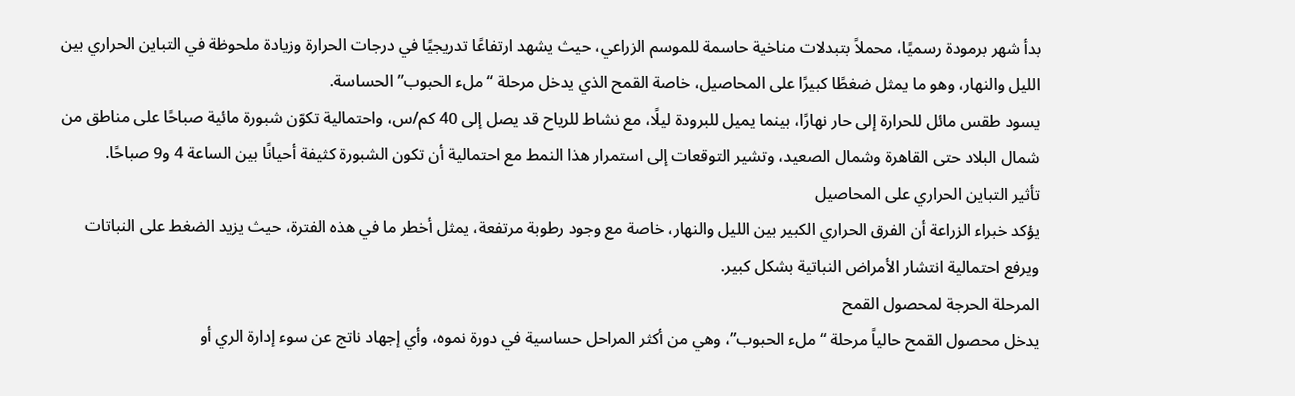بدأ شهر برمودة رسميًا، محملاً بتبدلات مناخية حاسمة للموسم الزراعي، حيث يشهد ارتفاعًا تدريجيًا في درجات الحرارة وزيادة ملحوظة في التباين الحراري بين الليل والنهار، وهو ما يمثل ضغطًا كبيرًا على المحاصيل، خاصة القمح الذي يدخل مرحلة “ملء الحبوب” الحساسة.
يسود طقس مائل للحرارة إلى حار نهارًا، بينما يميل للبرودة ليلًا، مع نشاط للرياح قد يصل إلى 40 كم/س، واحتمالية تكوّن شبورة مائية صباحًا على مناطق من شمال البلاد حتى القاهرة وشمال الصعيد، وتشير التوقعات إلى استمرار هذا النمط مع احتمالية أن تكون الشبورة كثيفة أحيانًا بين الساعة 4 و9 صباحًا.
تأثير التباين الحراري على المحاصيل
يؤكد خبراء الزراعة أن الفرق الحراري الكبير بين الليل والنهار، خاصة مع وجود رطوبة مرتفعة، يمثل أخطر ما في هذه الفترة، حيث يزيد الضغط على النباتات ويرفع احتمالية انتشار الأمراض النباتية بشكل كبير.
المرحلة الحرجة لمحصول القمح
يدخل محصول القمح حالياً مرحلة “ملء الحبوب”، وهي من أكثر المراحل حساسية في دورة نموه، وأي إجهاد ناتج عن سوء إدارة الري أو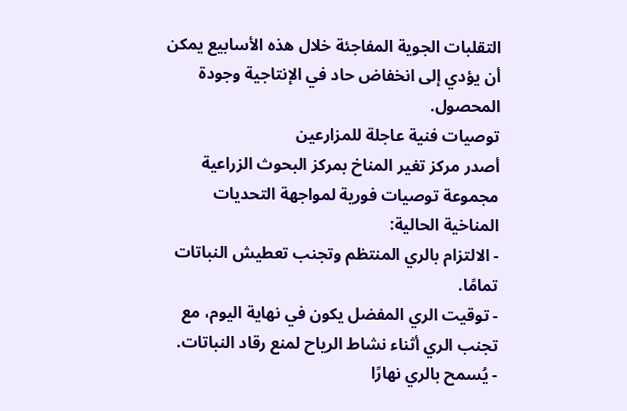التقلبات الجوية المفاجئة خلال هذه الأسابيع يمكن أن يؤدي إلى انخفاض حاد في الإنتاجية وجودة المحصول.
توصيات فنية عاجلة للمزارعين
أصدر مركز تغير المناخ بمركز البحوث الزراعية مجموعة توصيات فورية لمواجهة التحديات المناخية الحالية:
- الالتزام بالري المنتظم وتجنب تعطيش النباتات تمامًا.
- توقيت الري المفضل يكون في نهاية اليوم، مع تجنب الري أثناء نشاط الرياح لمنع رقاد النباتات.
- يُسمح بالري نهارًا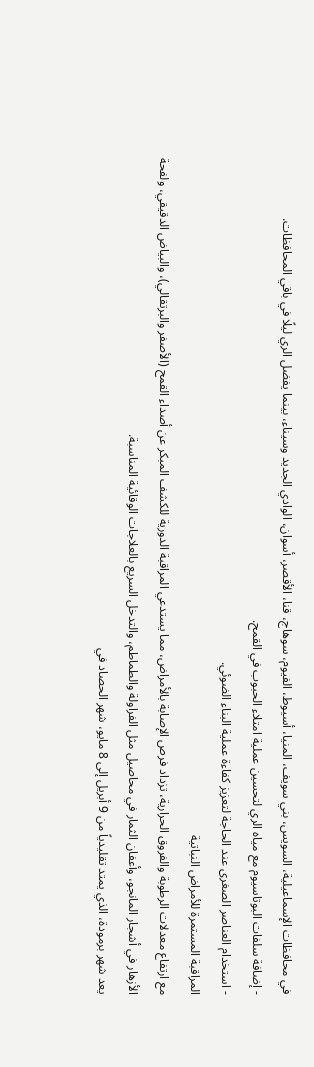في محافظات الإسماعيلية، السويس، بني سويف، المنيا، أسيوط، الفيوم، سوهاج، قنا، الأقصر، أسوان، الوادي الجديد وسيناء، بينما يفضل الري ليلًا في باقي المحافظات.
- إضافة سلفات البوتاسيوم مع مياه الري لتحسين عملية امتلاء الحبوب في القمح.
- استخدام العناصر الصغرى عند الحاجة لتعزيز كفاءة عملية البناء الضوئي.
المراقبة المستمرة للأمراض النباتية
مع ارتفاع معدلات الرطوبة والفروق الحرارية، تزداد فرص الإصابة بالأمراض، مما يستدعي المراقبة الدورية للكشف المبكر عن أصداء القمح (الأصفر والبرتقالي)، والبياض الدقيقي، ولفحة الأزهار في أشجار المانجو، وأعفان الثمار في محاصيل مثل الفراولة والطماطم، والتدخل السريع بالعلاجات الوقائية المناسبة.
يعد شهر برمودة، الذي يمتد تقليدياً من 9 أبريل إلى 8 مايو، شهر الحصاد في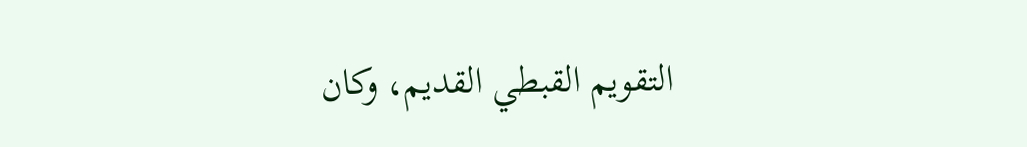التقويم القبطي القديم، وكان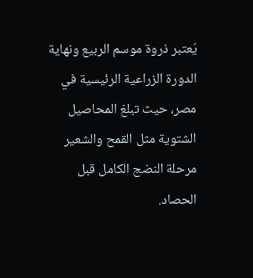يُعتبر ذروة موسم الربيع ونهاية الدورة الزراعية الرئيسية في مصر، حيث تبلغ المحاصيل الشتوية مثل القمح والشعير مرحلة النضج الكامل قبل الحصاد.